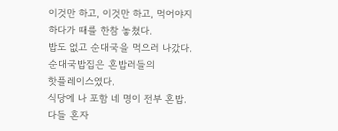이것만 하고, 이것만 하고, 먹어야지
하다가 때를 한참 놓쳤다.
밥도 없고 순대국을 먹으러 나갔다.
순대국밥집은 혼밥러들의
핫플레이스였다.
식당에 나 포함 네 명이 전부 혼밥.
다들 혼자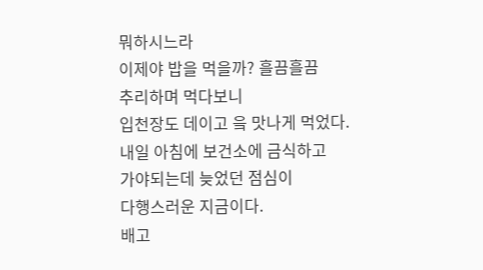뭐하시느라
이제야 밥을 먹을까? 흘끔흘끔
추리하며 먹다보니
입천장도 데이고 읔 맛나게 먹었다.
내일 아침에 보건소에 금식하고
가야되는데 늦었던 점심이
다행스러운 지금이다.
배고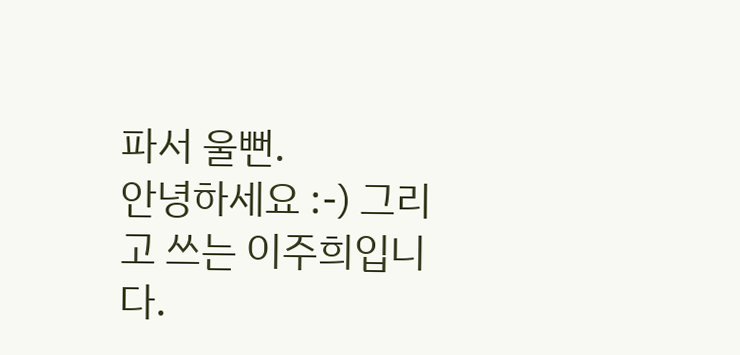파서 울뻔.
안녕하세요 :-) 그리고 쓰는 이주희입니다.